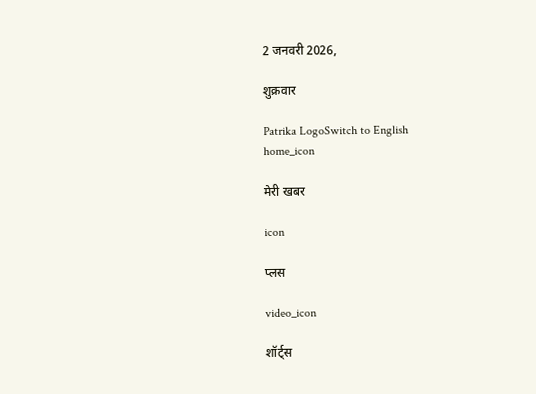2 जनवरी 2026,

शुक्रवार

Patrika LogoSwitch to English
home_icon

मेरी खबर

icon

प्लस

video_icon

शॉर्ट्स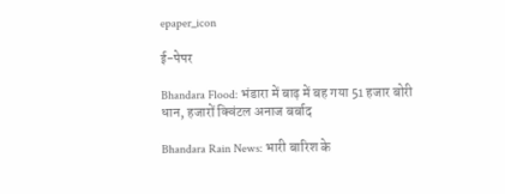epaper_icon

ई-पेपर

Bhandara Flood: भंडारा में बाढ़ में बह गया 51 हजार बोरी धान, हजारों क्विंटल अनाज बर्बाद

Bhandara Rain News: भारी बारिश के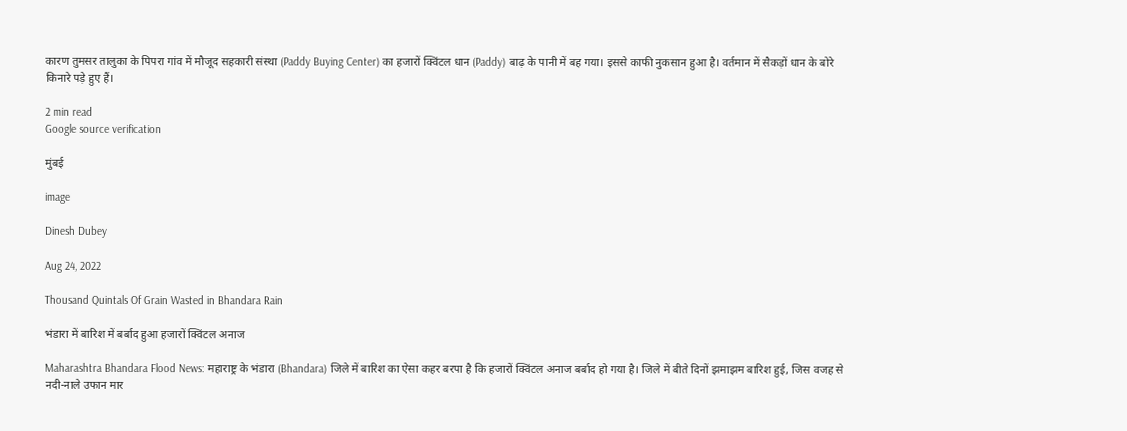कारण तुमसर तालुका के पिपरा गांव में मौजूद सहकारी संस्था (Paddy Buying Center) का हजारों क्विंटल धान (Paddy) बाढ़ के पानी में बह गया। इससे काफी नुकसान हुआ है। वर्तमान में सैकड़ों धान के बोरे किनारे पड़े हुए हैं।

2 min read
Google source verification

मुंबई

image

Dinesh Dubey

Aug 24, 2022

Thousand Quintals Of Grain Wasted in Bhandara Rain

भंडारा में बारिश में बर्बाद हुआ हजारों क्विंटल अनाज

Maharashtra Bhandara Flood News: महाराष्ट्र के भंडारा (Bhandara) जिले में बारिश का ऐसा कहर बरपा है कि हजारों क्विंटल अनाज बर्बाद हो गया है। जिले में बीते दिनों झमाझम बारिश हुई, जिस वजह से नदी-नाले उफान मार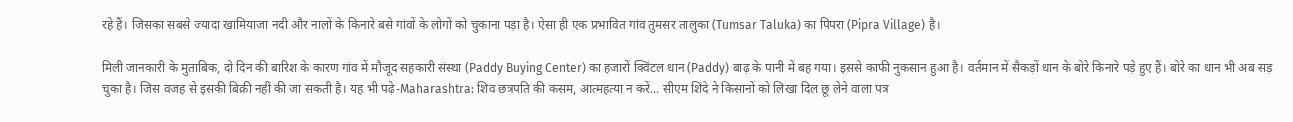रहे हैं। जिसका सबसे ज्यादा खामियाजा नदी और नालों के किनारे बसे गांवों के लोगों को चुकाना पड़ा है। ऐसा ही एक प्रभावित गांव तुमसर तालुका (Tumsar Taluka) का पिपरा (Pipra Village) है।

मिली जानकारी के मुताबिक, दो दिन की बारिश के कारण गांव में मौजूद सहकारी संस्था (Paddy Buying Center) का हजारों क्विंटल धान (Paddy) बाढ़ के पानी में बह गया। इससे काफी नुकसान हुआ है। वर्तमान में सैकड़ों धान के बोरे किनारे पड़े हुए हैं। बोरे का धान भी अब सड़ चुका है। जिस वजह से इसकी बिक्री नहीं की जा सकती है। यह भी पढ़े-Maharashtra: शिव छत्रपति की कसम, आत्महत्या न करें... सीएम शिंदे ने किसानों को लिखा दिल छू लेने वाला पत्र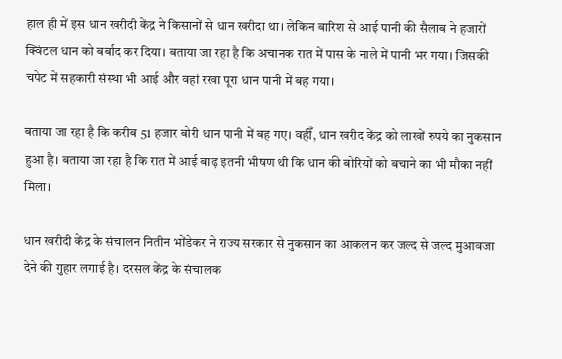हाल ही में इस धान खरीदी केंद्र ने किसानों से धान खरीदा था। लेकिन बारिश से आई पानी की सैलाब ने हजारों क्विंटल धान को बर्बाद कर दिया। बताया जा रहा है कि अचानक रात में पास के नाले में पानी भर गया। जिसकी चपेट में सहकारी संस्था भी आई और वहां रखा पूरा धान पानी में बह गया।

बताया जा रहा है कि करीब 51 हजार बोरी धान पानी में बह गए। वहीँ, धान खरीद केंद्र को लाखों रुपये का नुकसान हुआ है। बताया जा रहा है कि रात में आई बाढ़ इतनी भीषण थी कि धान की बोरियों को बचाने का भी मौका नहीं मिला।

धान खरीदी केंद्र के संचालन नितीन भोंडेकर ने राज्य सरकार से नुकसान का आकलन कर जल्द से जल्द मुआवजा देने की गुहार लगाई है। दरसल केंद्र के संचालक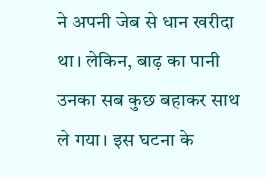ने अपनी जेब से धान खरीदा था। लेकिन, बाढ़ का पानी उनका सब कुछ बहाकर साथ ले गया। इस घटना के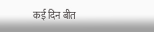कई दिन बीत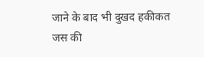जाने के बाद भी दुखद हकीकत जस की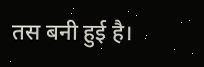तस बनी हुई है।